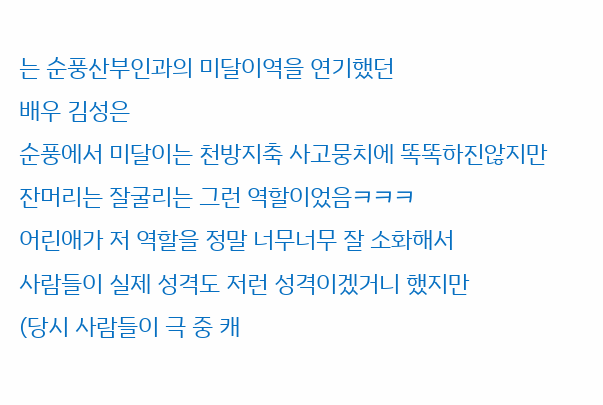는 순풍산부인과의 미달이역을 연기했던
배우 김성은
순풍에서 미달이는 천방지축 사고뭉치에 똑똑하진않지만 잔머리는 잘굴리는 그런 역할이었음ㅋㅋㅋ
어린애가 저 역할을 정말 너무너무 잘 소화해서
사람들이 실제 성격도 저런 성격이겠거니 했지만
(당시 사람들이 극 중 캐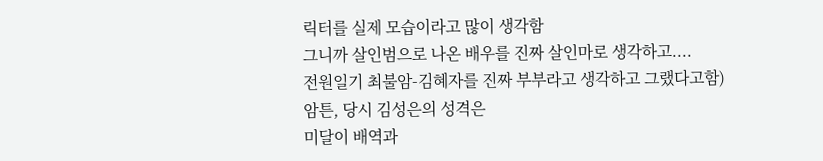릭터를 실제 모습이라고 많이 생각함
그니까 살인범으로 나온 배우를 진짜 살인마로 생각하고....
전원일기 최불암-김혜자를 진짜 부부라고 생각하고 그랬다고함)
암튼, 당시 김성은의 성격은
미달이 배역과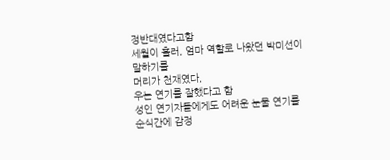정반대였다고함
세월이 흘러, 엄마 역할로 나왔던 박미선이 말하기를
머리가 천재였다,
우는 연기를 잘했다고 함
성인 연기자들에게도 어려운 눈물 연기를
순식간에 감정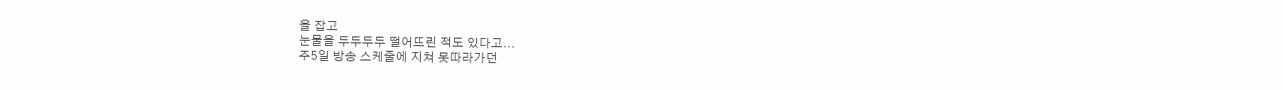을 잡고
눈물을 두두두두 떨어뜨린 적도 있다고...
주5일 방송 스케줄에 지쳐 못따라가던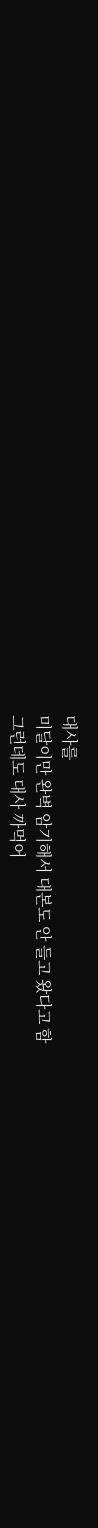대사를
미달이만 완벽 암기해서 대본도 안 들고 왔다고 함
그런데도 대사 까먹어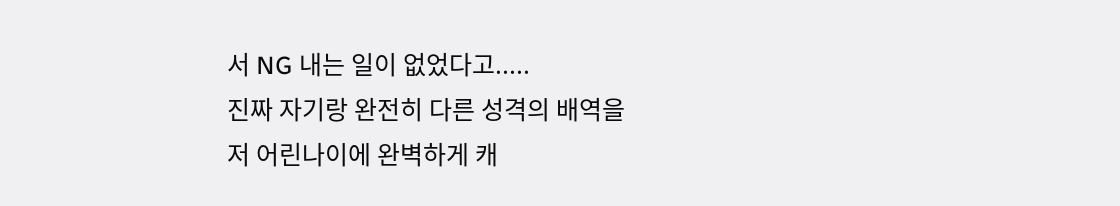서 NG 내는 일이 없었다고.....
진짜 자기랑 완전히 다른 성격의 배역을
저 어린나이에 완벽하게 캐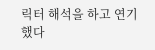릭터 해석을 하고 연기했다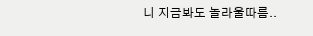니 지금봐도 놀라울따름..